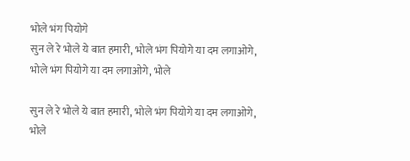भोले भंग पियोगे
सुन ले रे भोले ये बात हमारी, भोले भंग पियोगे या दम लगाओगे, भोले भंग पियोगे या दम लगाओगे, भोले

सुन ले रे भोले ये बात हमारी, भोले भंग पियोगे या दम लगाओगे, भोले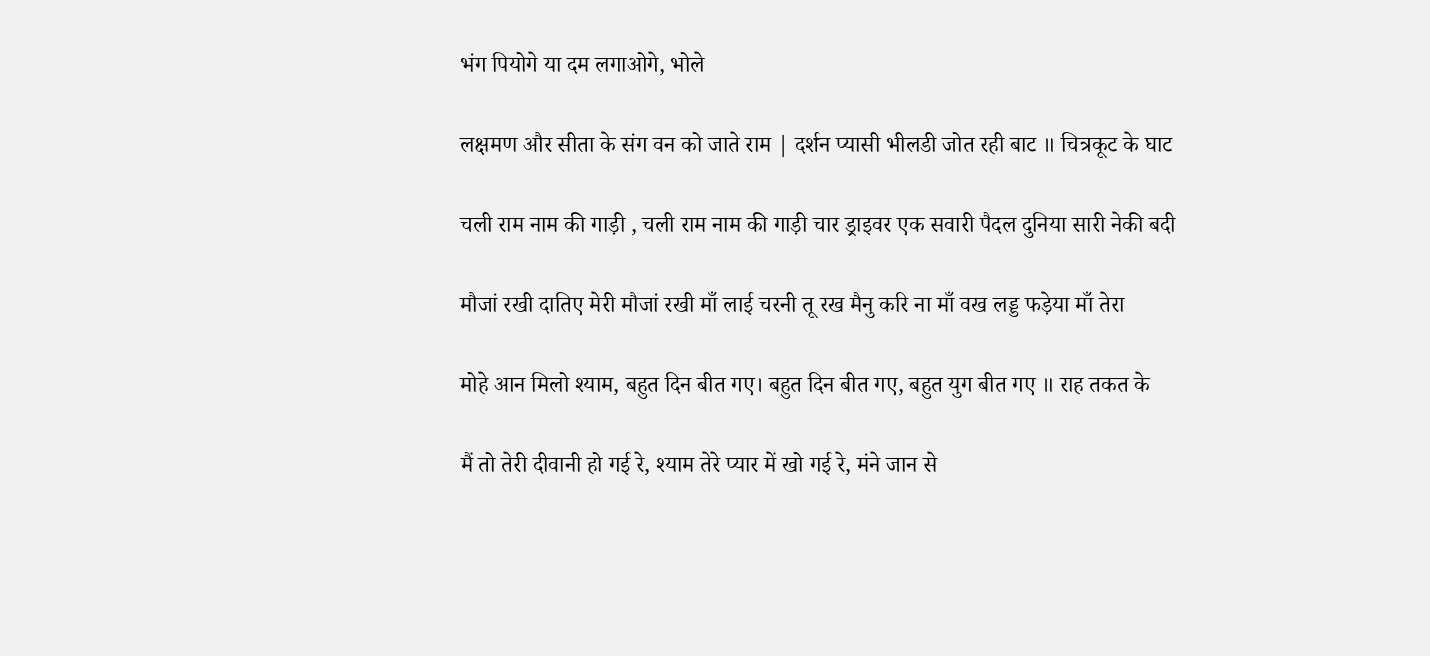भंग पियोगे या दम लगाओगे, भोले

लक्षमण और सीता के संग वन को जाते राम | दर्शन प्यासी भीलडी जोत रही बाट ॥ चित्रकूट के घाट

चली राम नाम की गाड़ी , चली राम नाम की गाड़ी चार ड्राइवर एक सवारी पैदल दुनिया सारी नेकी बदी

मौजां रखी दातिए मेरी मौजां रखी माँ लाई चरनी तू रख मैनु करि ना माँ वख लड्ड फड़ेया माँ तेरा

मोहे आन मिलो श्याम, बहुत दिन बीत गए। बहुत दिन बीत गए, बहुत युग बीत गए ॥ राह तकत के

मैं तो तेरी दीवानी हो गई रे, श्याम तेरे प्यार में खो गई रे, मंने जान से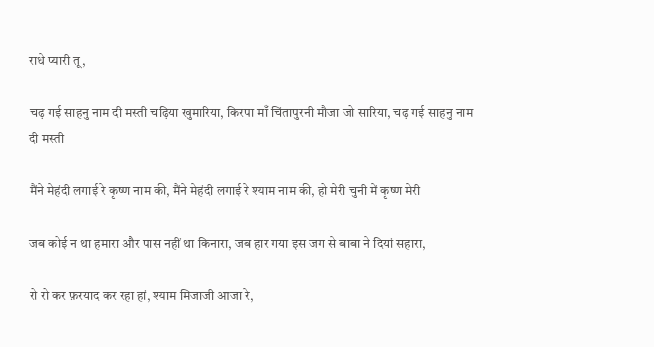राधे प्यारी तू,

चढ़ गई साहनु नाम दी मस्ती चढ़िया खुमारिया, किरपा माँ चिंतापुरनी मौजा जो सारिया, चढ़ गई साहनु नाम दी मस्ती

मैंने मेहंदी लगाई रे कृष्ण नाम की, मैंने मेहंदी लगाई रे श्याम नाम की, हो मेरी चुनी में कृष्ण मेरी

जब कोई न था हमारा और पास नहीं था किनारा, जब हार गया इस जग से बाबा ने दियां सहारा,

रो रो कर फ़रयाद कर रहा हां, श्याम मिजाजी आजा रे,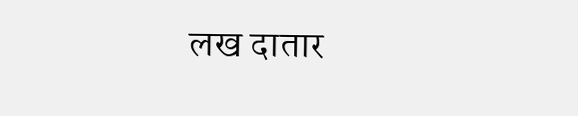लख दातार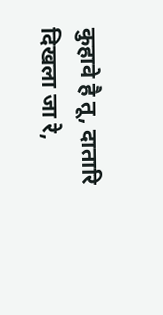कुहावे है तू, दातारि दिखला जा रे,